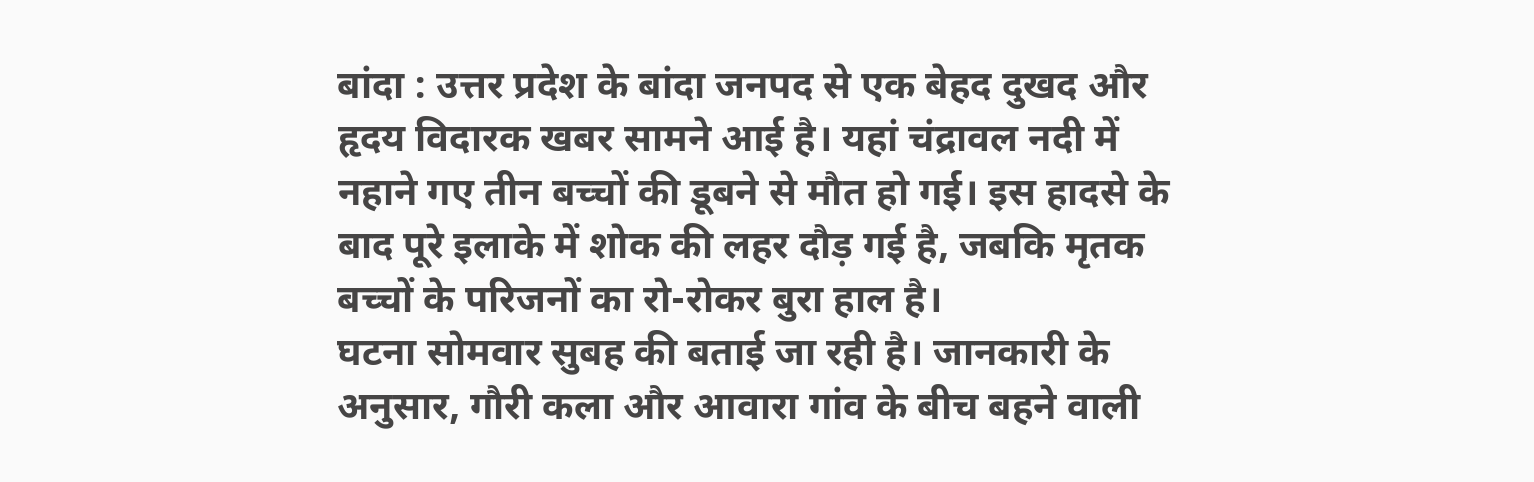बांदा : उत्तर प्रदेश के बांदा जनपद से एक बेहद दुखद और हृदय विदारक खबर सामने आई है। यहां चंद्रावल नदी में नहाने गए तीन बच्चों की डूबने से मौत हो गई। इस हादसे के बाद पूरे इलाके में शोक की लहर दौड़ गई है, जबकि मृतक बच्चों के परिजनों का रो-रोकर बुरा हाल है।
घटना सोमवार सुबह की बताई जा रही है। जानकारी के अनुसार, गौरी कला और आवारा गांव के बीच बहने वाली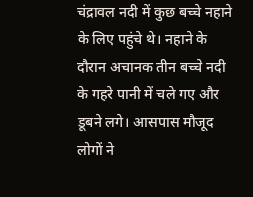चंद्रावल नदी में कुछ बच्चे नहाने के लिए पहुंचे थे। नहाने के दौरान अचानक तीन बच्चे नदी के गहरे पानी में चले गए और डूबने लगे। आसपास मौजूद लोगों ने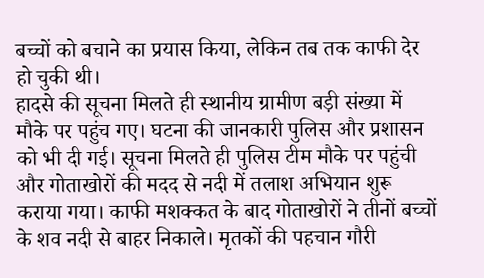बच्चों को बचाने का प्रयास किया, लेकिन तब तक काफी देर हो चुकी थी।
हादसे की सूचना मिलते ही स्थानीय ग्रामीण बड़ी संख्या में मौके पर पहुंच गए। घटना की जानकारी पुलिस और प्रशासन को भी दी गई। सूचना मिलते ही पुलिस टीम मौके पर पहुंची और गोताखोरों की मदद से नदी में तलाश अभियान शुरू कराया गया। काफी मशक्कत के बाद गोताखोरों ने तीनों बच्चों के शव नदी से बाहर निकाले। मृतकों की पहचान गौरी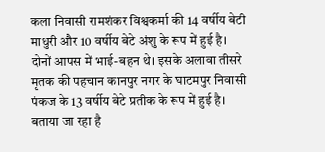कला निवासी रामशंकर विश्वकर्मा की 14 वर्षीय बेटी माधुरी और 10 वर्षीय बेटे अंशु के रूप में हुई है। दोनों आपस में भाई-बहन थे। इसके अलावा तीसरे मृतक की पहचान कानपुर नगर के घाटमपुर निवासी पंकज के 13 वर्षीय बेटे प्रतीक के रूप में हुई है।
बताया जा रहा है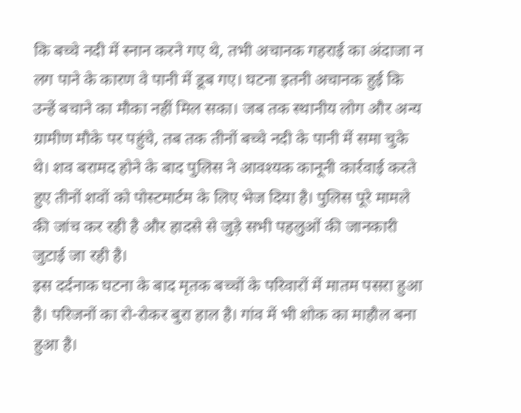कि बच्चे नदी में स्नान करने गए थे, तभी अचानक गहराई का अंदाजा न लग पाने के कारण वे पानी में डूब गए। घटना इतनी अचानक हुई कि उन्हें बचाने का मौका नहीं मिल सका। जब तक स्थानीय लोग और अन्य ग्रामीण मौके पर पहुंचे, तब तक तीनों बच्चे नदी के पानी में समा चुके थे। शव बरामद होने के बाद पुलिस ने आवश्यक कानूनी कार्रवाई करते हुए तीनों शवों को पोस्टमार्टम के लिए भेज दिया है। पुलिस पूरे मामले की जांच कर रही है और हादसे से जुड़े सभी पहलुओं की जानकारी जुटाई जा रही है।
इस दर्दनाक घटना के बाद मृतक बच्चों के परिवारों में मातम पसरा हुआ है। परिजनों का रो-रोकर बुरा हाल है। गांव में भी शोक का माहौल बना हुआ है।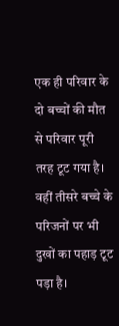एक ही परिवार के दो बच्चों की मौत से परिवार पूरी तरह टूट गया है। वहीं तीसरे बच्चे के परिजनों पर भी दुखों का पहाड़ टूट पड़ा है।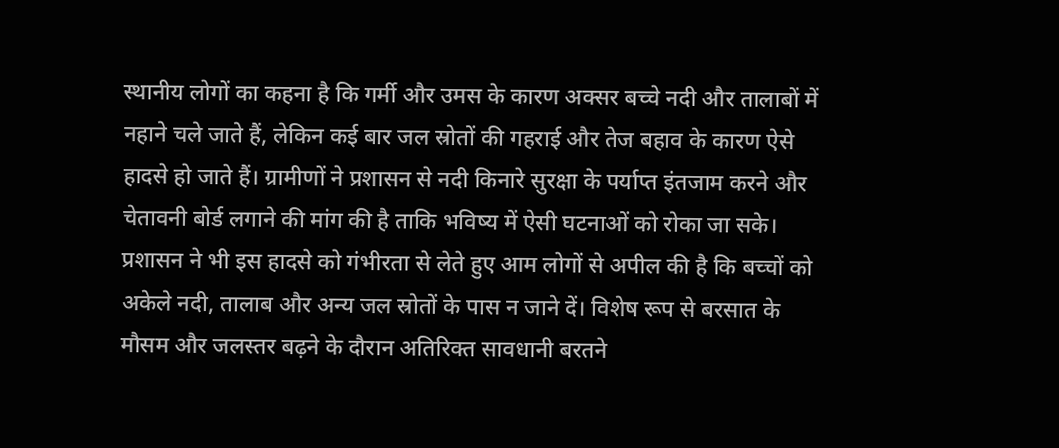स्थानीय लोगों का कहना है कि गर्मी और उमस के कारण अक्सर बच्चे नदी और तालाबों में नहाने चले जाते हैं, लेकिन कई बार जल स्रोतों की गहराई और तेज बहाव के कारण ऐसे हादसे हो जाते हैं। ग्रामीणों ने प्रशासन से नदी किनारे सुरक्षा के पर्याप्त इंतजाम करने और चेतावनी बोर्ड लगाने की मांग की है ताकि भविष्य में ऐसी घटनाओं को रोका जा सके।
प्रशासन ने भी इस हादसे को गंभीरता से लेते हुए आम लोगों से अपील की है कि बच्चों को अकेले नदी, तालाब और अन्य जल स्रोतों के पास न जाने दें। विशेष रूप से बरसात के मौसम और जलस्तर बढ़ने के दौरान अतिरिक्त सावधानी बरतने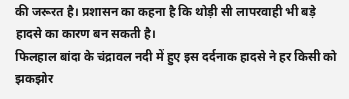की जरूरत है। प्रशासन का कहना है कि थोड़ी सी लापरवाही भी बड़े हादसे का कारण बन सकती है।
फिलहाल बांदा के चंद्रावल नदी में हुए इस दर्दनाक हादसे ने हर किसी को झकझोर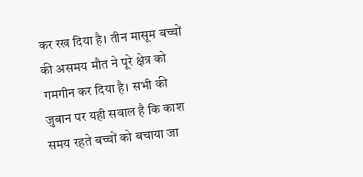कर रख दिया है। तीन मासूम बच्चों की असमय मौत ने पूरे क्षेत्र को गमगीन कर दिया है। सभी की जुबान पर यही सवाल है कि काश समय रहते बच्चों को बचाया जा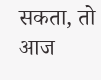सकता, तो आज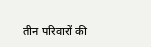तीन परिवारों की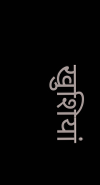खुशियां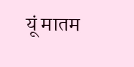यूं मातम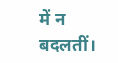में न बदलतीं।